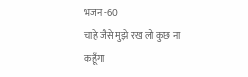भजन -60
चाहे जैसे मुझे रख लो कुछ ना कहूँगा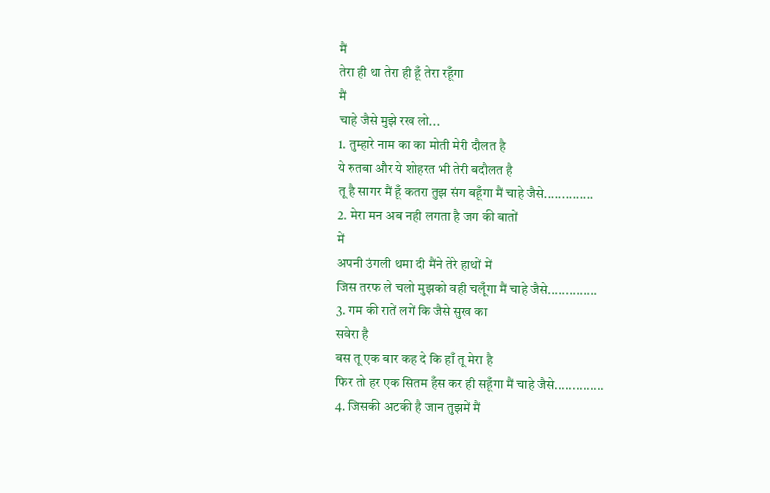मैं
तेरा ही था तेरा ही हूँ तेरा रहूँगा
मैं
चाहे जैसे मुझे रख लो...
1. तुम्हारे नाम का का मोती मेरी दौलत है
ये रुतबा और ये शोहरत भी तेरी बदौलत है
तू है सागर मैं हूँ कतरा तुझ संग बहूँगा मैं चाहे जैसे..............
2. मेरा मन अब नही लगता है जग की बातों
में
अपनी उंगली थमा दी मैंने तेरे हाथों में
जिस तरफ ले चलो मुझको वही चलूँगा मैं चाहे जैसे..............
3. गम की रातें लगें कि जैसे सुख का
सवेरा है
बस तू एक बार कह दे कि हाँ तू मेरा है
फिर तो हर एक सितम हँस कर ही सहूँगा मैं चाहे जैसे..............
4. जिसकी अटकी है जान तुझमें मैं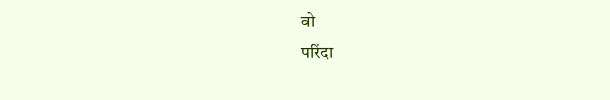वो
परिंदा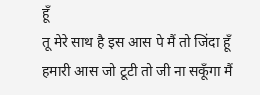हूँ
तू मेरे साथ है इस आस पे मैं तो जिंदा हूँ
हमारी आस जो टूटी तो जी ना सकूँगा मैं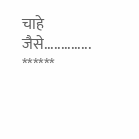चाहे जैसे..............
******